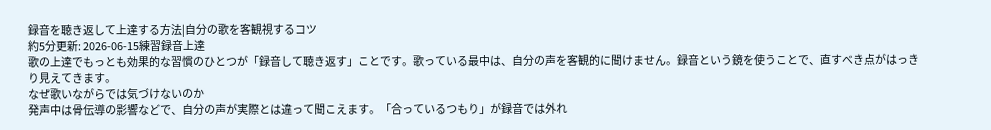録音を聴き返して上達する方法|自分の歌を客観視するコツ
約5分更新: 2026-06-15練習録音上達
歌の上達でもっとも効果的な習慣のひとつが「録音して聴き返す」ことです。歌っている最中は、自分の声を客観的に聞けません。録音という鏡を使うことで、直すべき点がはっきり見えてきます。
なぜ歌いながらでは気づけないのか
発声中は骨伝導の影響などで、自分の声が実際とは違って聞こえます。「合っているつもり」が録音では外れ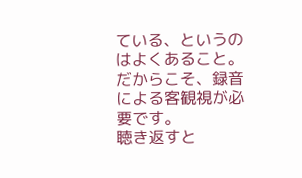ている、というのはよくあること。だからこそ、録音による客観視が必要です。
聴き返すと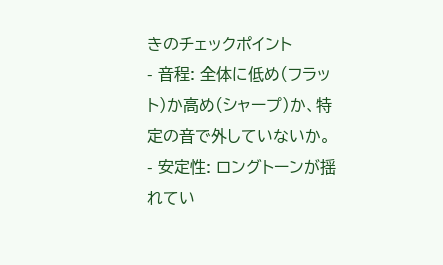きのチェックポイント
- 音程: 全体に低め(フラット)か高め(シャープ)か、特定の音で外していないか。
- 安定性: ロングトーンが揺れてい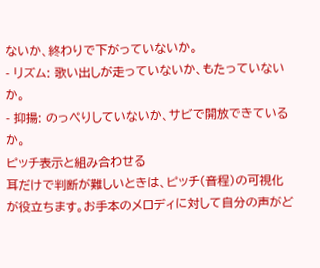ないか、終わりで下がっていないか。
- リズム: 歌い出しが走っていないか、もたっていないか。
- 抑揚: のっぺりしていないか、サビで開放できているか。
ピッチ表示と組み合わせる
耳だけで判断が難しいときは、ピッチ(音程)の可視化が役立ちます。お手本のメロディに対して自分の声がど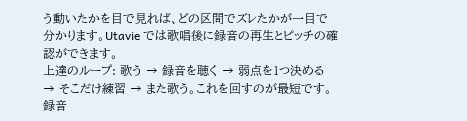う動いたかを目で見れば、どの区間でズレたかが一目で分かります。Utavie では歌唱後に録音の再生とピッチの確認ができます。
上達のループ: 歌う → 録音を聴く → 弱点を1つ決める → そこだけ練習 → また歌う。これを回すのが最短です。
録音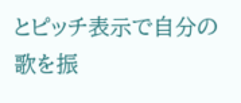とピッチ表示で自分の歌を振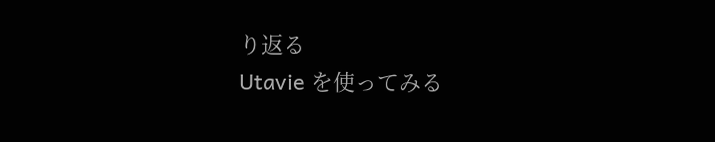り返る
Utavie を使ってみる